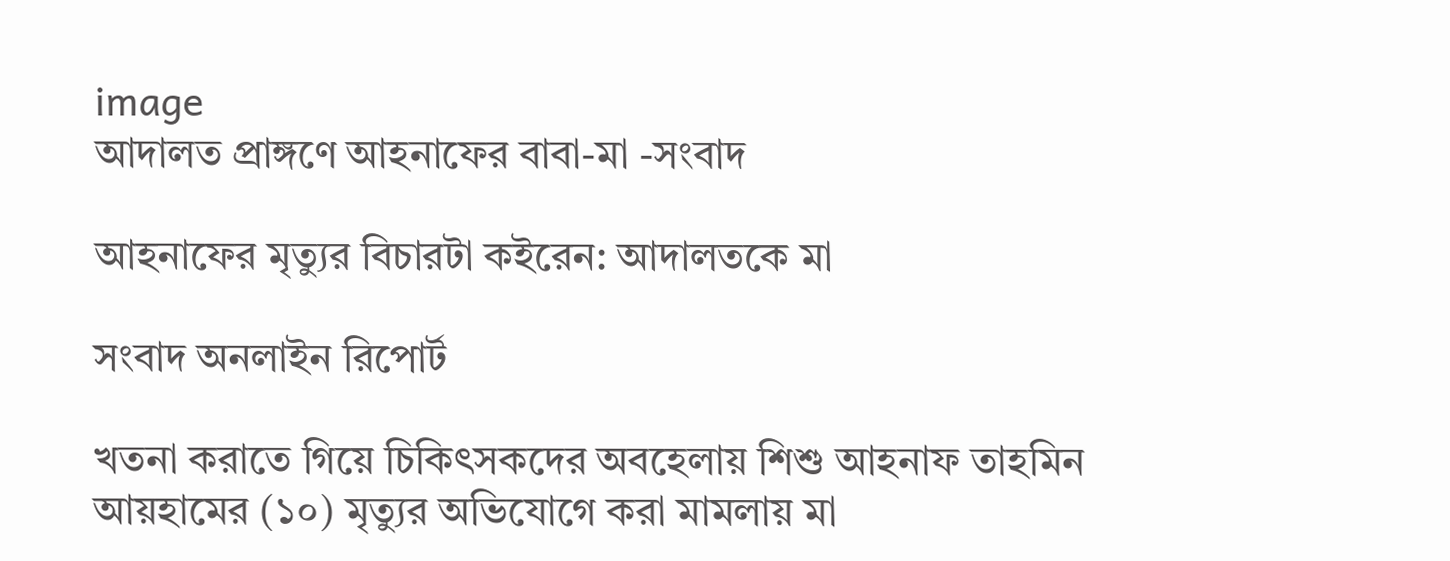image
আদালত প্রাঙ্গণে আহনাফের বাবা-মা -সংবাদ

আহনাফের মৃত্যুর বিচারটা কইরেন: আদালতকে মা

সংবাদ অনলাইন রিপোর্ট

খতনা করাতে গিয়ে চিকিৎসকদের অবহেলায় শিশু আহনাফ তাহমিন আয়হামের (১০) মৃত্যুর অভিযোগে করা মামলায় মা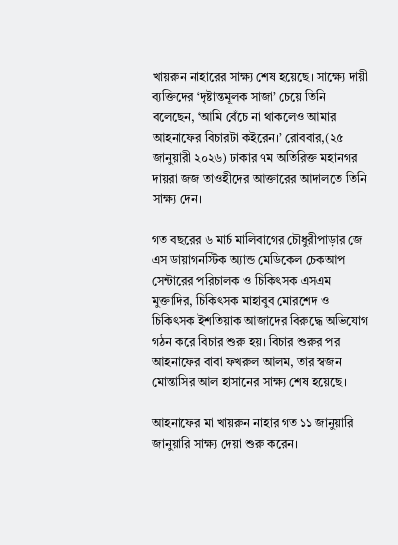খায়রুন নাহারের সাক্ষ্য শেষ হয়েছে। সাক্ষ্যে দায়ী ব্যক্তিদের ‘দৃষ্টান্তমূলক সাজা’ চেয়ে তিনি বলেছেন, ‘আমি বেঁচে না থাকলেও আমার আহনাফের বিচারটা কইরেন।’ রোববার,(২৫ জানুয়ারী ২০২৬) ঢাকার ৭ম অতিরিক্ত মহানগর দায়রা জজ তাওহীদের আক্তারের আদালতে তিনি সাক্ষ্য দেন।

গত বছরের ৬ মার্চ মালিবাগের চৌধুরীপাড়ার জে এস ডায়াগনস্টিক অ্যান্ড মেডিকেল চেকআপ সেন্টারের পরিচালক ও চিকিৎসক এসএম মুক্তাদির, চিকিৎসক মাহাবুব মোরশেদ ও চিকিৎসক ইশতিয়াক আজাদের বিরুদ্ধে অভিযোগ গঠন করে বিচার শুরু হয়। বিচার শুরুর পর আহনাফের বাবা ফখরুল আলম, তার স্বজন মোন্তাসির আল হাসানের সাক্ষ্য শেষ হয়েছে।

আহনাফের মা খায়রুন নাহার গত ১১ জানুয়ারি জানুয়ারি সাক্ষ্য দেয়া শুরু করেন।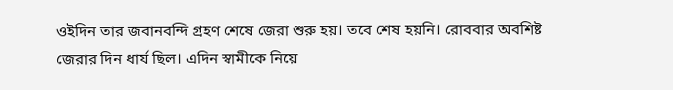ওইদিন তার জবানবন্দি গ্রহণ শেষে জেরা শুরু হয়। তবে শেষ হয়নি। রোববার অবশিষ্ট জেরার দিন ধার্য ছিল। এদিন স্বামীকে নিয়ে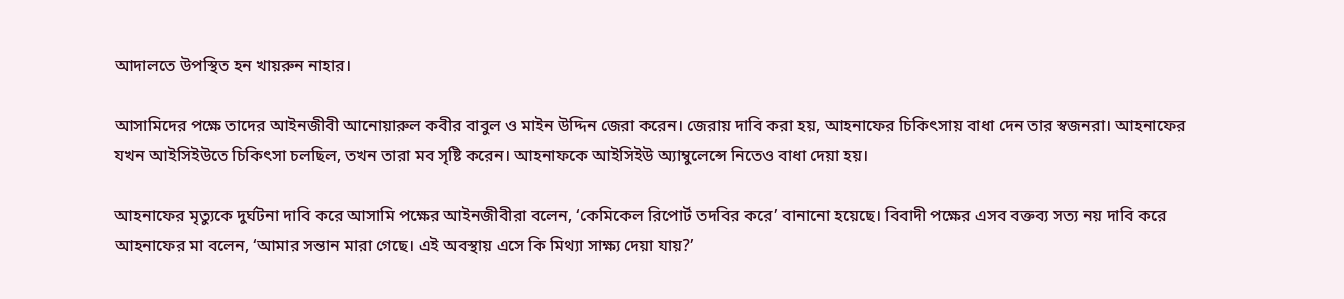আদালতে উপস্থিত হন খায়রুন নাহার।

আসামিদের পক্ষে তাদের আইনজীবী আনোয়ারুল কবীর বাবুল ও মাইন উদ্দিন জেরা করেন। জেরায় দাবি করা হয়, আহনাফের চিকিৎসায় বাধা দেন তার স্বজনরা। আহনাফের যখন আইসিইউতে চিকিৎসা চলছিল, তখন তারা মব সৃষ্টি করেন। আহনাফকে আইসিইউ অ্যাম্বুলেন্সে নিতেও বাধা দেয়া হয়।

আহনাফের মৃত্যুকে দুর্ঘটনা দাবি করে আসামি পক্ষের আইনজীবীরা বলেন, ‘কেমিকেল রিপোর্ট তদবির করে’ বানানো হয়েছে। বিবাদী পক্ষের এসব বক্তব্য সত্য নয় দাবি করে আহনাফের মা বলেন, ‘আমার সন্তান মারা গেছে। এই অবস্থায় এসে কি মিথ্যা সাক্ষ্য দেয়া যায়?’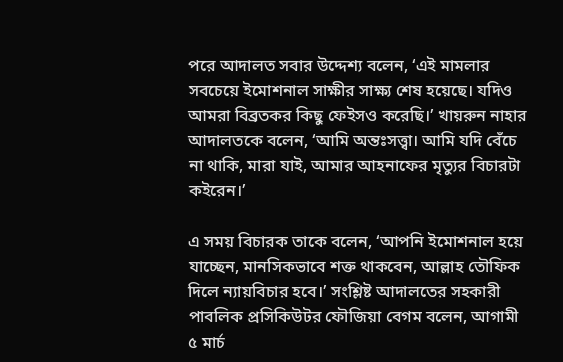পরে আদালত সবার উদ্দেশ্য বলেন, ‘এই মামলার সবচেয়ে ইমোশনাল সাক্ষীর সাক্ষ্য শেষ হয়েছে। যদিও আমরা বিব্রতকর কিছু ফেইসও করেছি।’ খায়রুন নাহার আদালতকে বলেন, ‘আমি অন্তঃসত্ত্বা। আমি যদি বেঁচে না থাকি, মারা যাই, আমার আহনাফের মৃত্যুর বিচারটা কইরেন।’

এ সময় বিচারক তাকে বলেন, ‘আপনি ইমোশনাল হয়ে যাচ্ছেন, মানসিকভাবে শক্ত থাকবেন, আল্লাহ তৌফিক দিলে ন্যায়বিচার হবে।’ সংশ্লিষ্ট আদালতের সহকারী পাবলিক প্রসিকিউটর ফৌজিয়া বেগম বলেন, আগামী ৫ মার্চ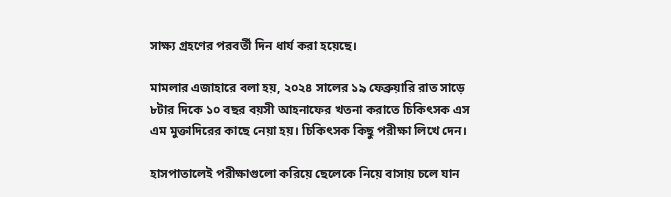সাক্ষ্য গ্রহণের পরবর্তী দিন ধার্য করা হয়েছে।

মামলার এজাহারে বলা হয়, ২০২৪ সালের ১৯ ফেব্রুয়ারি রাত সাড়ে ৮টার দিকে ১০ বছর বয়সী আহনাফের খতনা করাতে চিকিৎসক এস এম মুক্তাদিরের কাছে নেয়া হয়। চিকিৎসক কিছু পরীক্ষা লিখে দেন।

হাসপাতালেই পরীক্ষাগুলো করিয়ে ছেলেকে নিয়ে বাসায় চলে যান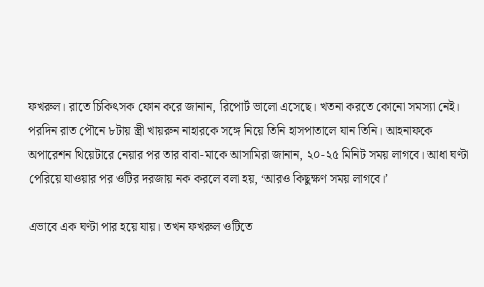ফখরুল। রাতে চিকিৎসক ফোন করে জানান, রিপোর্ট ভালো এসেছে। খতনা করতে কোনো সমস্যা নেই। পরদিন রাত পৌনে ৮টায় স্ত্রী খায়রুন নাহারকে সঙ্গে নিয়ে তিনি হাসপাতালে যান তিনি। আহনাফকে অপারেশন থিয়েটারে নেয়ার পর তার বাবা-মাকে আসামিরা জানান, ২০-২৫ মিনিট সময় লাগবে। আধা ঘণ্টা পেরিয়ে যাওয়ার পর ওটির দরজায় নক করলে বলা হয়, ‘আরও কিছুক্ষণ সময় লাগবে।’

এভাবে এক ঘণ্টা পার হয়ে যায়। তখন ফখরুল ওটিতে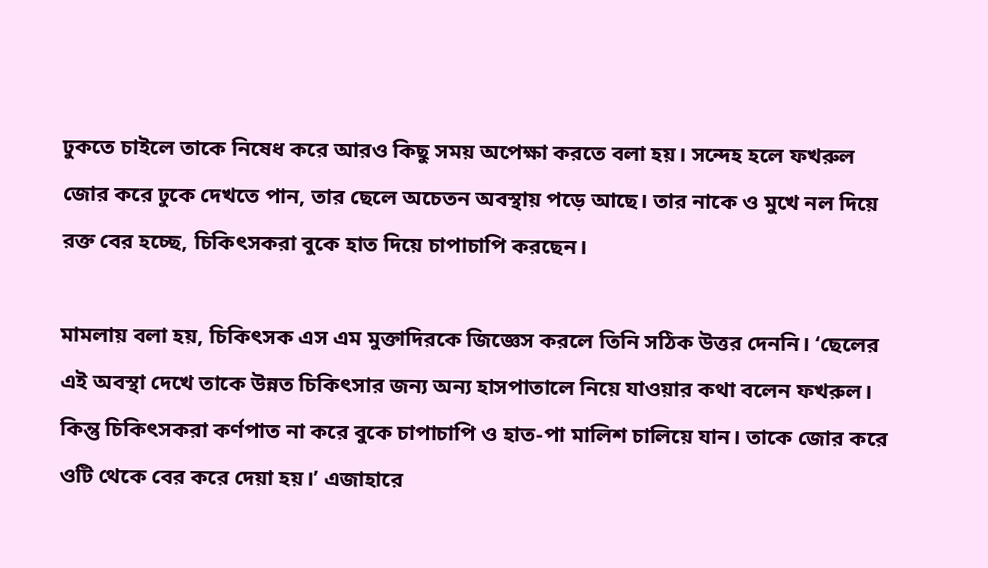ঢুকতে চাইলে তাকে নিষেধ করে আরও কিছু সময় অপেক্ষা করতে বলা হয়। সন্দেহ হলে ফখরুল জোর করে ঢুকে দেখতে পান, তার ছেলে অচেতন অবস্থায় পড়ে আছে। তার নাকে ও মুখে নল দিয়ে রক্ত বের হচ্ছে, চিকিৎসকরা বুকে হাত দিয়ে চাপাচাপি করছেন।

মামলায় বলা হয়, চিকিৎসক এস এম মুক্তাদিরকে জিজ্ঞেস করলে তিনি সঠিক উত্তর দেননি। ‘ছেলের এই অবস্থা দেখে তাকে উন্নত চিকিৎসার জন্য অন্য হাসপাতালে নিয়ে যাওয়ার কথা বলেন ফখরুল। কিন্তু চিকিৎসকরা কর্ণপাত না করে বুকে চাপাচাপি ও হাত-পা মালিশ চালিয়ে যান। তাকে জোর করে ওটি থেকে বের করে দেয়া হয়।’ এজাহারে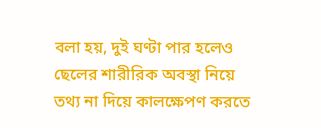বলা হয়, দুই ঘণ্টা পার হলেও ছেলের শারীরিক অবস্থা নিয়ে তথ্য না দিয়ে কালক্ষেপণ করতে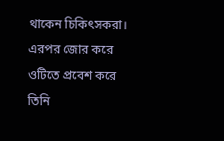থাকেন চিকিৎসকরা। এরপর জোর করে ওটিতে প্রবেশ করে তিনি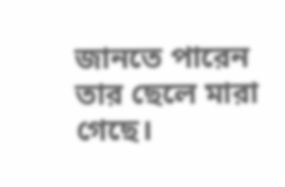জানতে পারেন তার ছেলে মারা গেছে।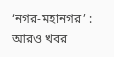‘নগর-মহানগর’ : আরও খবর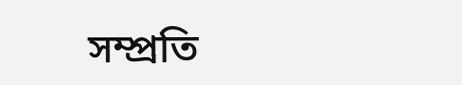সম্প্রতি